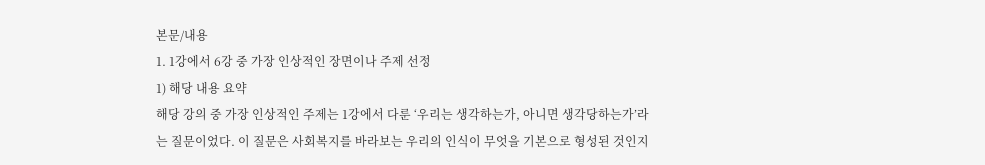본문/내용
1. 1강에서 6강 중 가장 인상적인 장면이나 주제 선정
1) 해당 내용 요약
해당 강의 중 가장 인상적인 주제는 1강에서 다룬 ‘우리는 생각하는가, 아니면 생각당하는가’라는 질문이었다. 이 질문은 사회복지를 바라보는 우리의 인식이 무엇을 기본으로 형성된 것인지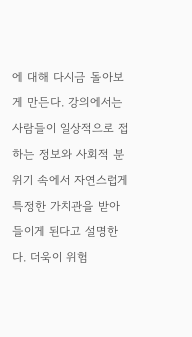에 대해 다시금 돌아보게 만든다. 강의에서는 사람들이 일상적으로 접하는 정보와 사회적 분위기 속에서 자연스럽게 특정한 가치관을 받아들이게 된다고 설명한다. 더욱이 위험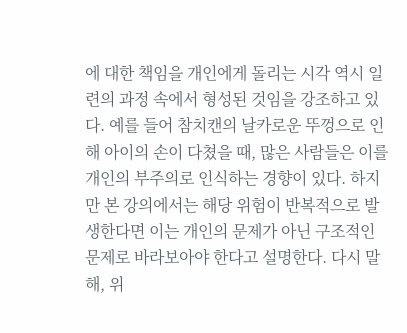에 대한 책임을 개인에게 돌리는 시각 역시 일련의 과정 속에서 형성된 것임을 강조하고 있다. 예를 들어 참치캔의 날카로운 뚜껑으로 인해 아이의 손이 다쳤을 때, 많은 사람들은 이를 개인의 부주의로 인식하는 경향이 있다. 하지만 본 강의에서는 해당 위험이 반복적으로 발생한다면 이는 개인의 문제가 아닌 구조적인 문제로 바라보아야 한다고 설명한다. 다시 말해, 위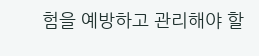험을 예방하고 관리해야 할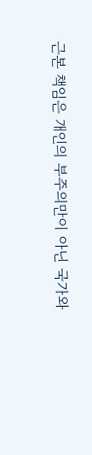근본 책임은 개인의 부주의만이 아닌 국가와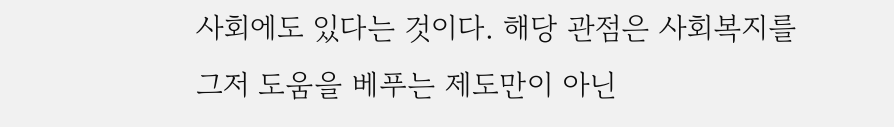사회에도 있다는 것이다. 해당 관점은 사회복지를 그저 도움을 베푸는 제도만이 아닌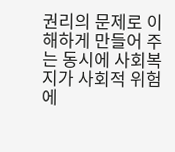권리의 문제로 이해하게 만들어 주는 동시에 사회복지가 사회적 위험에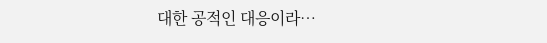대한 공적인 대응이라…